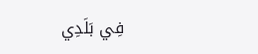فِي بَلَدِي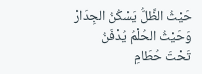حَيْثُ الظِّلُّ يَسْكُنُ الجِدَارْ
وَحَيْثُ الحُلْمُ يُدْفَنُ
تَحْتَ حُطَامِ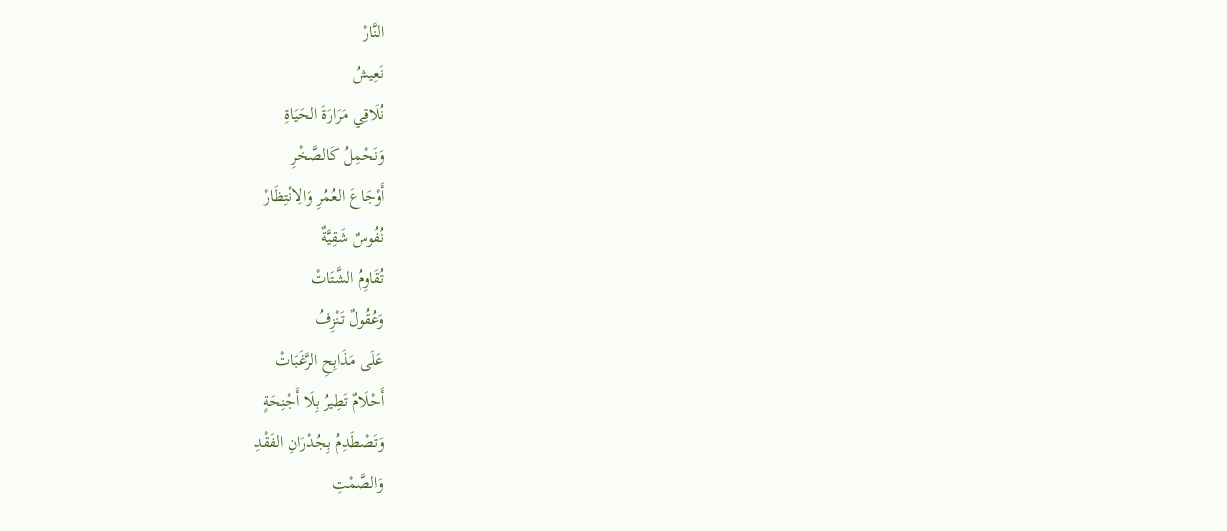النَّارْ
نَعِيشُ
نُلَاقِي مَرَارَةَ الحَيَاةِ
وَنَحْمِلُ كَالصَّخْرِ
أَوْجَاعَ العُمُرِ وَالِانْتِظَارْ
نُفُوسٌ شَقِيَّةٌ
تُقَاوِمُ الشَّتَاتْ
وَعُقُولٌ تَنْزِفُ
عَلَى مَذَابِحِ الرَّغَبَاتْ
أَحْلَامٌ تَطِيرُ بِلَا أَجْنِحَةٍ
وَتَصْطَدِمُ بِجُدْرَانِ الفَقْدِ
وَالصَّمْتِ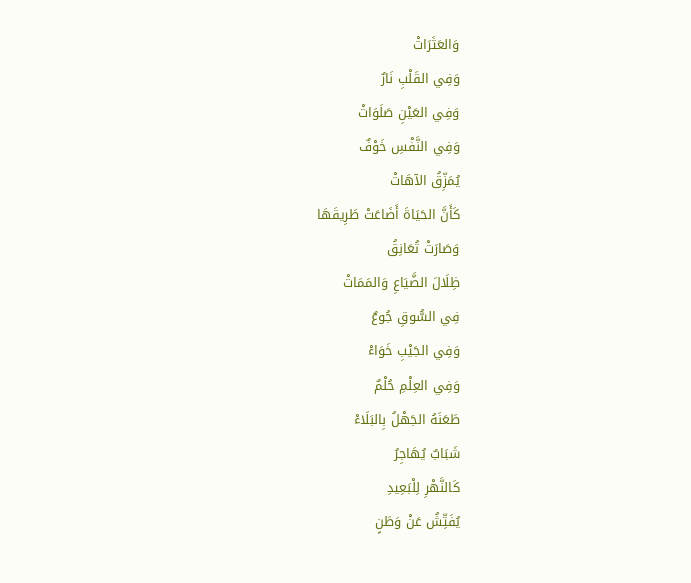وَالعَثَرَاتْ
وَفِي القَلْبِ نَارٌ
وَفِي العَيْنِ صَلَوَاتْ
وَفِي النَّفْسِ خَوْفٌ
يُمَزِّقُ الآهَاتْ
كَأَنَّ الحَيَاةَ أَضَاعَتْ طَرِيقَهَا
وَصَارَتْ تُعَانِقُ
ظِلَالَ الضَّيَاعِ وَالمَمَاتْ
فِي السُّوقِ جُوعٌ
وَفِي الجَيْبِ خَوَاءْ
وَفِي العِلْمِ حُلْمٌ
طَعَنَهُ الجَهْلُ بِالبَلَاءْ
شَبَابٌ يُهَاجِرُ
كَالنَّهْرِ لِلْبَعِيدِ
يُفَتِّشُ عَنْ وَطَنٍ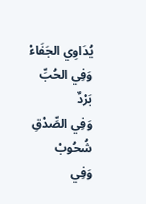يُدَاوِي الجَفَاءْ
وَفِي الحُبِّ بَرْدٌ
وَفِي الصِّدْقِ شُحُوبْ
وَفِي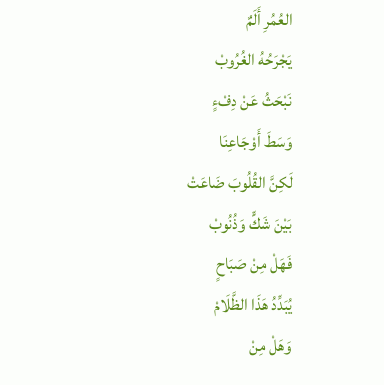العُمُرِ أَلَمٌ
يَجْرَحُهُ الغُرُوبْ
نَبْحَثُ عَنْ دِفْءٍ
وَسَطَ أَوْجَاعِنَا
لَكِنَّ القُلُوبَ ضَاعَتْ
بَيْنَ شَكٍّ وَذُنُوبْ
فَهَلْ مِنْ صَبَاحٍ
يُبَدِّدُ هَذَا الظَّلَامْ
وَهَلْ مِنْ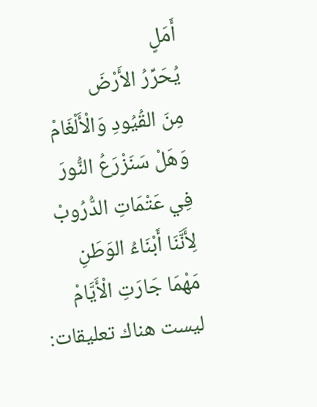أَمَلٍ
يُحَرِّرُ الأَرْضَ
مِنَ القُيُودِ وَالْأَلْغَامْ
وَهَلْ سَنَزْرَعُ النُّورَ
فِي عَتْمَاتِ الدُّرُوبْ
لِأَنَّنَا أَبْنَاءُ الوَطَنِ
مَهْمَا جَارَتِ الْأَيَّامْ
ليست هناك تعليقات: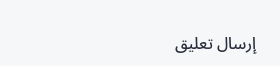إرسال تعليق